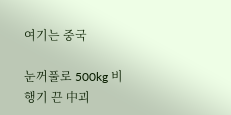여기는 중국

눈꺼풀로 500kg 비행기 끈 中괴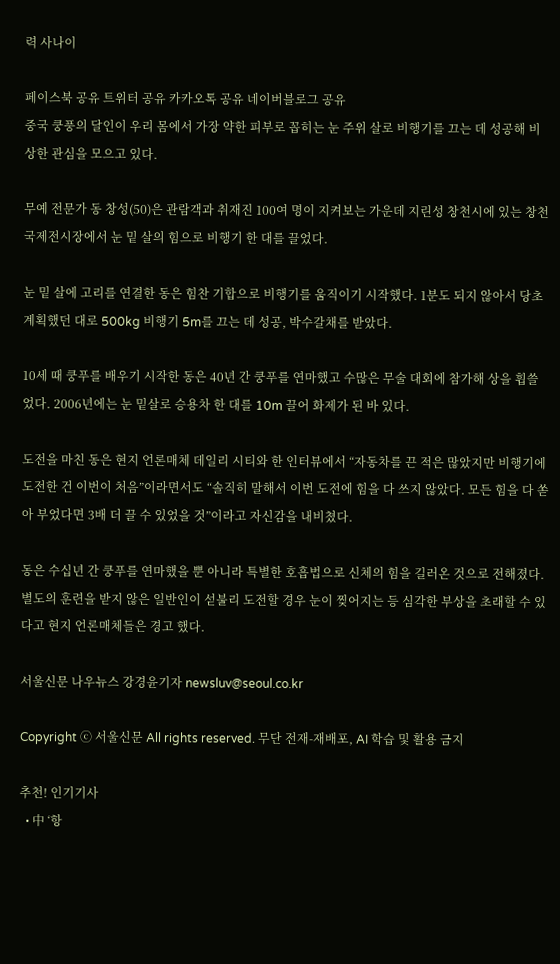력 사나이

페이스북 공유 트위터 공유 카카오톡 공유 네이버블로그 공유
중국 쿵풍의 달인이 우리 몸에서 가장 약한 피부로 꼽히는 눈 주위 살로 비행기를 끄는 데 성공해 비상한 관심을 모으고 있다.

무예 전문가 동 창성(50)은 관람객과 취재진 100여 명이 지켜보는 가운데 지린성 창천시에 있는 창천국제전시장에서 눈 밑 살의 힘으로 비행기 한 대를 끌었다.

눈 밑 살에 고리를 연결한 동은 힘찬 기합으로 비행기를 움직이기 시작했다. 1분도 되지 않아서 당초 계획했던 대로 500kg 비행기 5m를 끄는 데 성공, 박수갈채를 받았다.

10세 때 쿵푸를 배우기 시작한 동은 40년 간 쿵푸를 연마했고 수많은 무술 대회에 참가해 상을 휩쓸었다. 2006년에는 눈 밑살로 승용차 한 대를 10m 끌어 화제가 된 바 있다.

도전을 마친 동은 현지 언론매체 데일리 시티와 한 인터뷰에서 “자동차를 끈 적은 많았지만 비행기에 도전한 건 이번이 처음”이라면서도 “솔직히 말해서 이번 도전에 힘을 다 쓰지 않았다. 모든 힘을 다 쏟아 부었다면 3배 더 끌 수 있었을 것”이라고 자신감을 내비쳤다.

동은 수십년 간 쿵푸를 연마했을 뿐 아니라 특별한 호흡법으로 신체의 힘을 길러온 것으로 전해졌다. 별도의 훈련을 받지 않은 일반인이 섣불리 도전할 경우 눈이 찢어지는 등 심각한 부상을 초래할 수 있다고 현지 언론매체들은 경고 했다.

서울신문 나우뉴스 강경윤기자 newsluv@seoul.co.kr

Copyright ⓒ 서울신문 All rights reserved. 무단 전재-재배포, AI 학습 및 활용 금지

추천! 인기기사
  • 中 ‘항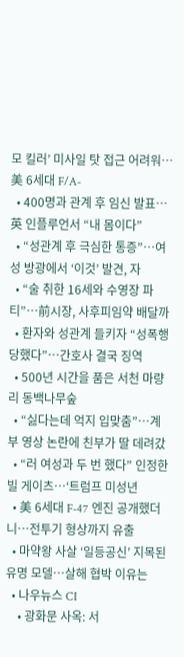모 킬러’ 미사일 탓 접근 어려워…美 6세대 F/A-
  • 400명과 관계 후 임신 발표…英 인플루언서 “내 몸이다”
  • “성관계 후 극심한 통증”…여성 방광에서 ‘이것’ 발견, 자
  • “술 취한 16세와 수영장 파티”…前시장, 사후피임약 배달까
  • 환자와 성관계 들키자 “성폭행당했다”…간호사 결국 징역
  • 500년 시간을 품은 서천 마량리 동백나무숲
  • “싫다는데 억지 입맞춤”…계부 영상 논란에 친부가 딸 데려갔
  • “러 여성과 두 번 했다” 인정한 빌 게이츠…‘트럼프 미성년
  • 美 6세대 F-47 엔진 공개했더니…전투기 형상까지 유출
  • 마약왕 사살 ‘일등공신’ 지목된 유명 모델…살해 협박 이유는
  • 나우뉴스 CI
    • 광화문 사옥: 서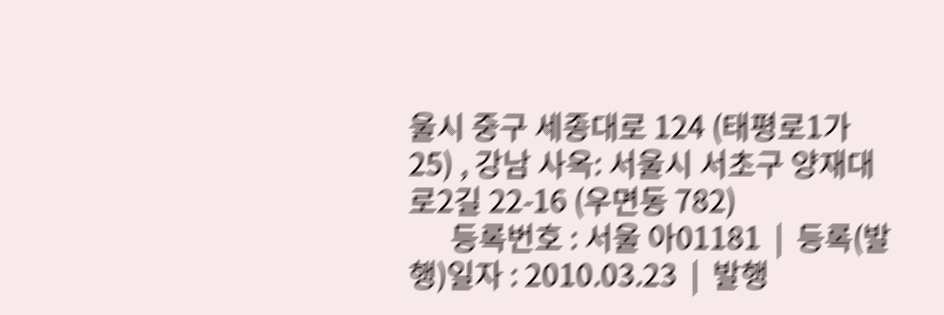울시 중구 세종대로 124 (태평로1가 25) , 강남 사옥: 서울시 서초구 양재대로2길 22-16 (우면동 782)
      등록번호 : 서울 아01181  |  등록(발행)일자 : 2010.03.23  |  발행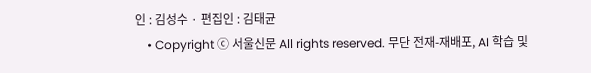인 : 김성수 · 편집인 : 김태균
    • Copyright ⓒ 서울신문 All rights reserved. 무단 전재-재배포, AI 학습 및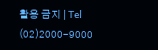활용 금지 | Tel (02)2000-9000